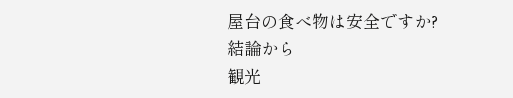屋台の食べ物は安全ですか?
結論から
観光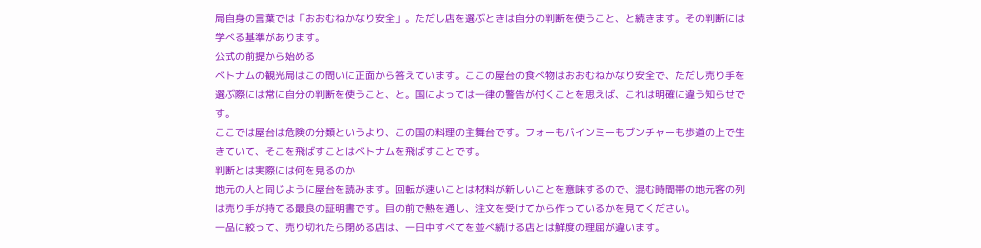局自身の言葉では「おおむねかなり安全」。ただし店を選ぶときは自分の判断を使うこと、と続きます。その判断には学べる基準があります。
公式の前提から始める
ベトナムの観光局はこの問いに正面から答えています。ここの屋台の食べ物はおおむねかなり安全で、ただし売り手を選ぶ際には常に自分の判断を使うこと、と。国によっては一律の警告が付くことを思えば、これは明確に違う知らせです。
ここでは屋台は危険の分類というより、この国の料理の主舞台です。フォーもバインミーもブンチャーも歩道の上で生きていて、そこを飛ばすことはベトナムを飛ばすことです。
判断とは実際には何を見るのか
地元の人と同じように屋台を読みます。回転が速いことは材料が新しいことを意味するので、混む時間帯の地元客の列は売り手が持てる最良の証明書です。目の前で熱を通し、注文を受けてから作っているかを見てください。
一品に絞って、売り切れたら閉める店は、一日中すべてを並べ続ける店とは鮮度の理屈が違います。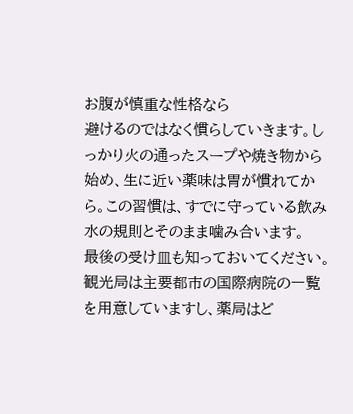お腹が慎重な性格なら
避けるのではなく慣らしていきます。しっかり火の通ったスープや焼き物から始め、生に近い薬味は胃が慣れてから。この習慣は、すでに守っている飲み水の規則とそのまま噛み合います。
最後の受け皿も知っておいてください。観光局は主要都市の国際病院の一覧を用意していますし、薬局はど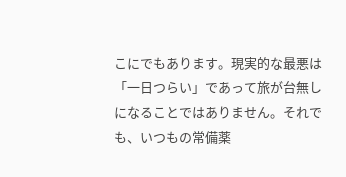こにでもあります。現実的な最悪は「一日つらい」であって旅が台無しになることではありません。それでも、いつもの常備薬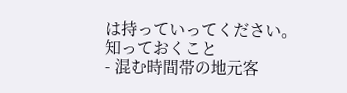は持っていってください。
知っておくこと
- 混む時間帯の地元客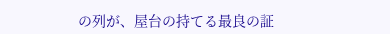の列が、屋台の持てる最良の証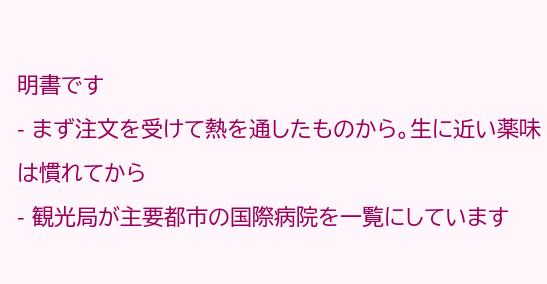明書です
- まず注文を受けて熱を通したものから。生に近い薬味は慣れてから
- 観光局が主要都市の国際病院を一覧にしています